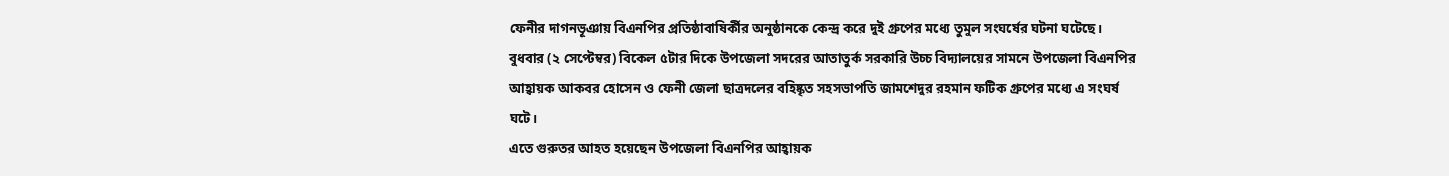ফেনীর দাগনভূঞায় বিএনপির প্রতিষ্ঠাবাষির্কীর অনুষ্ঠানকে কেন্দ্র করে দুই গ্রুপের মধ্যে তুমুল সংঘর্ষের ঘটনা ঘটেছে।
বুধবার (২ সেপ্টেম্বর) বিকেল ৫টার দিকে উপজেলা সদরের আতাতুর্ক সরকারি উচ্চ বিদ্যালয়ের সামনে উপজেলা বিএনপির আহ্বায়ক আকবর হোসেন ও ফেনী জেলা ছাত্রদলের বহিষ্কৃত সহসভাপতি জামশেদুর রহমান ফটিক গ্রুপের মধ্যে এ সংঘর্ষ ঘটে।
এতে গুরুতর আহত হয়েছেন উপজেলা বিএনপির আহ্বায়ক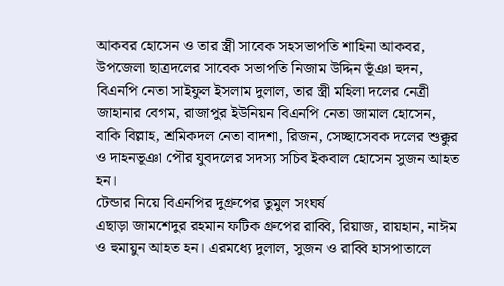আকবর হোসেন ও তার স্ত্রী সাবেক সহসভাপতি শাহিনা আকবর, উপজেলা ছাত্রদলের সাবেক সভাপতি নিজাম উদ্দিন ভূঁঞা হুদন, বিএনপি নেতা সাইফুল ইসলাম দুলাল, তার স্ত্রী মহিলা দলের নেত্রী জাহানার বেগম, রাজাপুর ইউনিয়ন বিএনপি নেতা জামাল হোসেন, বাকি বিল্লাহ, শ্রমিকদল নেতা বাদশা, রিজন, সেচ্ছাসেবক দলের শুক্কুর ও দাহনভূঞা পৌর যুবদলের সদস্য সচিব ইকবাল হোসেন সুজন আহত হন।
টেন্ডার নিয়ে বিএনপির দুগ্রুপের তুমুল সংঘর্ষ
এছাড়া জামশেদুর রহমান ফটিক গ্রুপের রাব্বি, রিয়াজ, রায়হান, নাঈম ও হুমায়ুন আহত হন। এরমধ্যে দুলাল, সুজন ও রাব্বি হাসপাতালে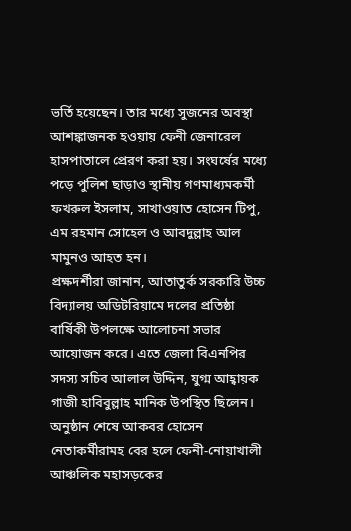ভর্তি হয়েছেন। তার মধ্যে সুজনের অবস্থা আশঙ্কাজনক হওয়ায় ফেনী জেনারেল হাসপাতালে প্রেরণ করা হয়। সংঘর্ষের মধ্যে পড়ে পুলিশ ছাড়াও স্থানীয় গণমাধ্যমকর্মী ফখরুল ইসলাম, সাখাওয়াত হোসেন টিপু, এম রহমান সোহেল ও আবদুল্লাহ আল মামুনও আহত হন।
প্রক্ষদর্শীরা জানান, আতাতুর্ক সরকারি উচ্চ বিদ্যালয় অডিটরিয়ামে দলের প্রতিষ্ঠা বার্ষিকী উপলক্ষে আলোচনা সভার আয়োজন করে। এতে জেলা বিএনপির সদস্য সচিব আলাল উদ্দিন, যুগ্ম আহ্বায়ক গাজী হাবিবুল্লাহ মানিক উপস্থিত ছিলেন।
অনুষ্ঠান শেষে আকবর হোসেন নেতাকর্মীরামহ বের হলে ফেনী-নোয়াখালী আঞ্চলিক মহাসড়কের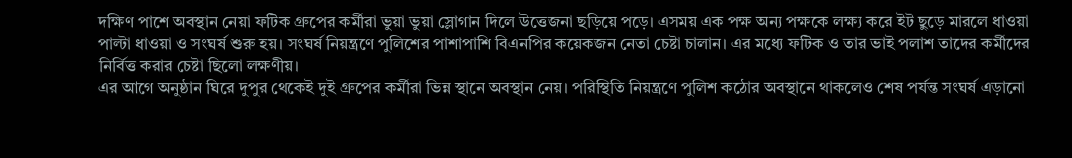দক্ষিণ পাশে অবস্থান নেয়া ফটিক গ্রুপের কর্মীরা ভুয়া ভুয়া স্লোগান দিলে উত্তেজনা ছড়িয়ে পড়ে। এসময় এক পক্ষ অন্য পক্ষকে লক্ষ্য করে ইট ছুড়ে মারলে ধাওয়া পাল্টা ধাওয়া ও সংঘর্ষ শুরু হয়। সংঘর্ষ নিয়ন্ত্রণে পুলিশের পাশাপাশি বিএনপির কয়েকজন নেতা চেষ্টা চালান। এর মধ্যে ফটিক ও তার ভাই পলাশ তাদের কর্মীদের নির্বিত্ত করার চেষ্টা ছিলো লক্ষণীয়।
এর আগে অনুষ্ঠান ঘিরে দুপুর থেকেই দুই গ্রুপের কর্মীরা ভিন্ন স্থানে অবস্থান নেয়। পরিস্থিতি নিয়ন্ত্রণে পুলিশ কঠোর অবস্থানে থাকলেও শেষ পর্যন্ত সংঘর্ষ এড়ানো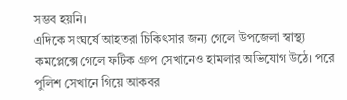সম্ভব হয়নি।
এদিকে সংঘর্ষে আহতরা চিকিৎসার জন্য গেলে উপজেলা স্বাস্থ্য কমপ্লেক্সে গেলে ফটিক গ্রুপ সেখানেও হামলার অভিযোগ উঠে। পরে পুলিশ সেখানে গিয়ে আকবর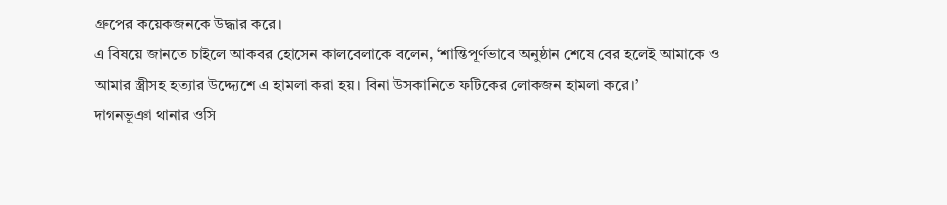গ্রুপের কয়েকজনকে উদ্ধার করে।
এ বিষয়ে জানতে চাইলে আকবর হোসেন কালবেলাকে বলেন, ‘শান্তিপূর্ণভাবে অনুষ্ঠান শেষে বের হলেই আমাকে ও আমার স্ত্রীসহ হত্যার উদ্দ্যেশে এ হামলা করা হয়। বিনা উসকানিতে ফটিকের লোকজন হামলা করে।’
দাগনভূঞা থানার ওসি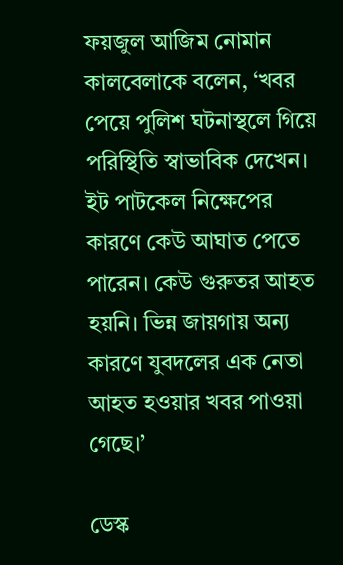ফয়জুল আজিম নোমান কালবেলাকে বলেন, ‘খবর পেয়ে পুলিশ ঘটনাস্থলে গিয়ে পরিস্থিতি স্বাভাবিক দেখেন। ইট পাটকেল নিক্ষেপের কারণে কেউ আঘাত পেতে পারেন। কেউ গুরুতর আহত হয়নি। ভিন্ন জায়গায় অন্য কারণে যুবদলের এক নেতা আহত হওয়ার খবর পাওয়া গেছে।’

ডেস্ক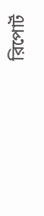রিপোর্ট